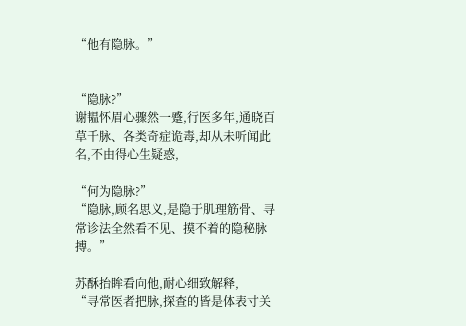“他有隐脉。”


“隐脉?”
谢韫怀眉心骤然一蹙,行医多年,通晓百草千脉、各类奇症诡毒,却从未听闻此名,不由得心生疑惑,

“何为隐脉?”
“隐脉,顾名思义,是隐于肌理筋骨、寻常诊法全然看不见、摸不着的隐秘脉搏。”

苏酥抬眸看向他,耐心细致解释,
“寻常医者把脉,探查的皆是体表寸关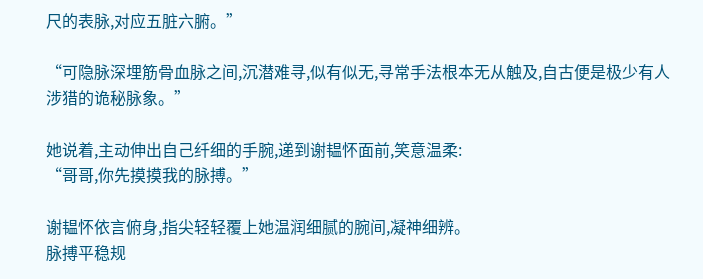尺的表脉,对应五脏六腑。”

“可隐脉深埋筋骨血脉之间,沉潜难寻,似有似无,寻常手法根本无从触及,自古便是极少有人涉猎的诡秘脉象。”

她说着,主动伸出自己纤细的手腕,递到谢韫怀面前,笑意温柔:
“哥哥,你先摸摸我的脉搏。”

谢韫怀依言俯身,指尖轻轻覆上她温润细腻的腕间,凝神细辨。
脉搏平稳规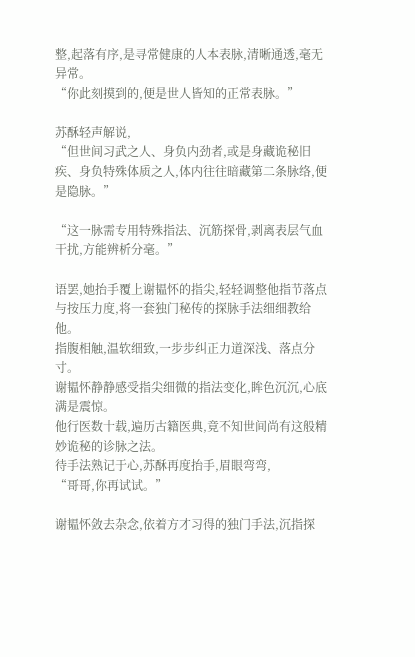整,起落有序,是寻常健康的人本表脉,清晰通透,毫无异常。
“你此刻摸到的,便是世人皆知的正常表脉。”

苏酥轻声解说,
“但世间习武之人、身负内劲者,或是身藏诡秘旧疾、身负特殊体质之人,体内往往暗藏第二条脉络,便是隐脉。”

“这一脉需专用特殊指法、沉筋探骨,剥离表层气血干扰,方能辨析分毫。”

语罢,她抬手覆上谢韫怀的指尖,轻轻调整他指节落点与按压力度,将一套独门秘传的探脉手法细细教给他。
指腹相触,温软细致,一步步纠正力道深浅、落点分寸。
谢韫怀静静感受指尖细微的指法变化,眸色沉沉,心底满是震惊。
他行医数十载,遍历古籍医典,竟不知世间尚有这般精妙诡秘的诊脉之法。
待手法熟记于心,苏酥再度抬手,眉眼弯弯,
“哥哥,你再试试。”

谢韫怀敛去杂念,依着方才习得的独门手法,沉指探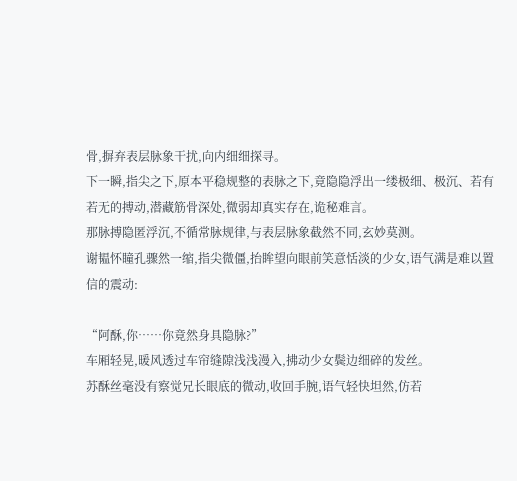骨,摒弃表层脉象干扰,向内细细探寻。
下一瞬,指尖之下,原本平稳规整的表脉之下,竟隐隐浮出一缕极细、极沉、若有若无的搏动,潜藏筋骨深处,微弱却真实存在,诡秘难言。
那脉搏隐匿浮沉,不循常脉规律,与表层脉象截然不同,玄妙莫测。
谢韫怀瞳孔骤然一缩,指尖微僵,抬眸望向眼前笑意恬淡的少女,语气满是难以置信的震动:

“阿酥,你……你竟然身具隐脉?”
车厢轻晃,暖风透过车帘缝隙浅浅漫入,拂动少女鬓边细碎的发丝。
苏酥丝毫没有察觉兄长眼底的微动,收回手腕,语气轻快坦然,仿若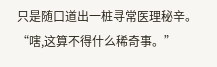只是随口道出一桩寻常医理秘辛。
“嗐,这算不得什么稀奇事。”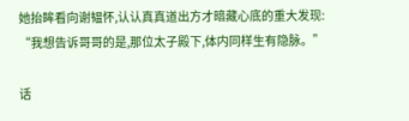她抬眸看向谢韫怀,认认真真道出方才暗藏心底的重大发现:
“我想告诉哥哥的是,那位太子殿下,体内同样生有隐脉。”

话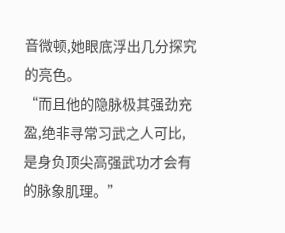音微顿,她眼底浮出几分探究的亮色。
“而且他的隐脉极其强劲充盈,绝非寻常习武之人可比,是身负顶尖高强武功才会有的脉象肌理。”